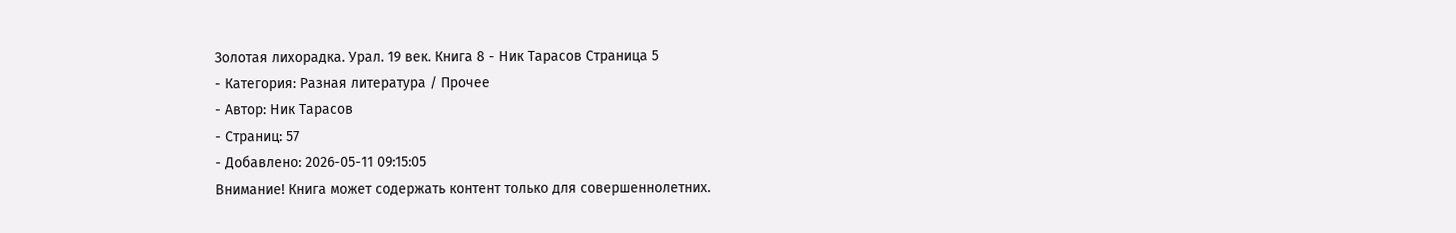Золотая лихорадка. Урал. 19 век. Книга 8 - Ник Тарасов Страница 5
- Категория: Разная литература / Прочее
- Автор: Ник Тарасов
- Страниц: 57
- Добавлено: 2026-05-11 09:15:05
Внимание! Книга может содержать контент только для совершеннолетних.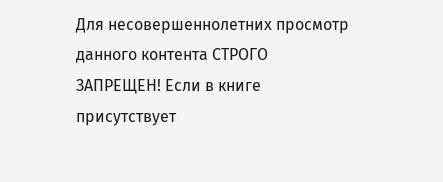Для несовершеннолетних просмотр данного контента СТРОГО ЗАПРЕЩЕН! Если в книге присутствует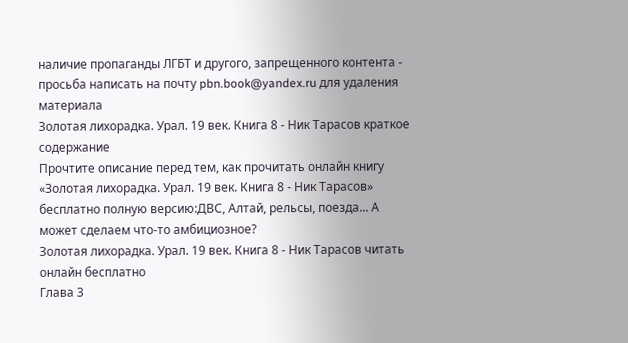наличие пропаганды ЛГБТ и другого, запрещенного контента - просьба написать на почту pbn.book@yandex.ru для удаления материала
Золотая лихорадка. Урал. 19 век. Книга 8 - Ник Тарасов краткое содержание
Прочтите описание перед тем, как прочитать онлайн книгу «Золотая лихорадка. Урал. 19 век. Книга 8 - Ник Тарасов» бесплатно полную версию:ДВС, Алтай, рельсы, поезда... А может сделаем что-то амбициозное?
Золотая лихорадка. Урал. 19 век. Книга 8 - Ник Тарасов читать онлайн бесплатно
Глава 3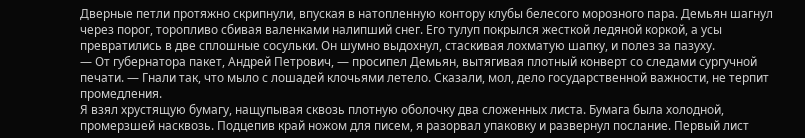Дверные петли протяжно скрипнули, впуская в натопленную контору клубы белесого морозного пара. Демьян шагнул через порог, торопливо сбивая валенками налипший снег. Его тулуп покрылся жесткой ледяной коркой, а усы превратились в две сплошные сосульки. Он шумно выдохнул, стаскивая лохматую шапку, и полез за пазуху.
— От губернатора пакет, Андрей Петрович, — просипел Демьян, вытягивая плотный конверт со следами сургучной печати. — Гнали так, что мыло с лошадей клочьями летело. Сказали, мол, дело государственной важности, не терпит промедления.
Я взял хрустящую бумагу, нащупывая сквозь плотную оболочку два сложенных листа. Бумага была холодной, промерзшей насквозь. Подцепив край ножом для писем, я разорвал упаковку и развернул послание. Первый лист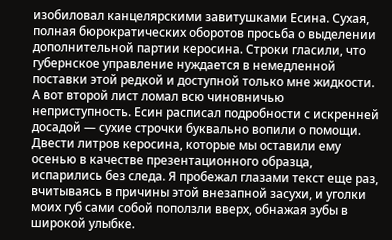изобиловал канцелярскими завитушками Есина. Сухая, полная бюрократических оборотов просьба о выделении дополнительной партии керосина. Строки гласили, что губернское управление нуждается в немедленной поставки этой редкой и доступной только мне жидкости.
А вот второй лист ломал всю чиновничью неприступность. Есин расписал подробности с искренней досадой — сухие строчки буквально вопили о помощи. Двести литров керосина, которые мы оставили ему осенью в качестве презентационного образца, испарились без следа. Я пробежал глазами текст еще раз, вчитываясь в причины этой внезапной засухи, и уголки моих губ сами собой поползли вверх, обнажая зубы в широкой улыбке.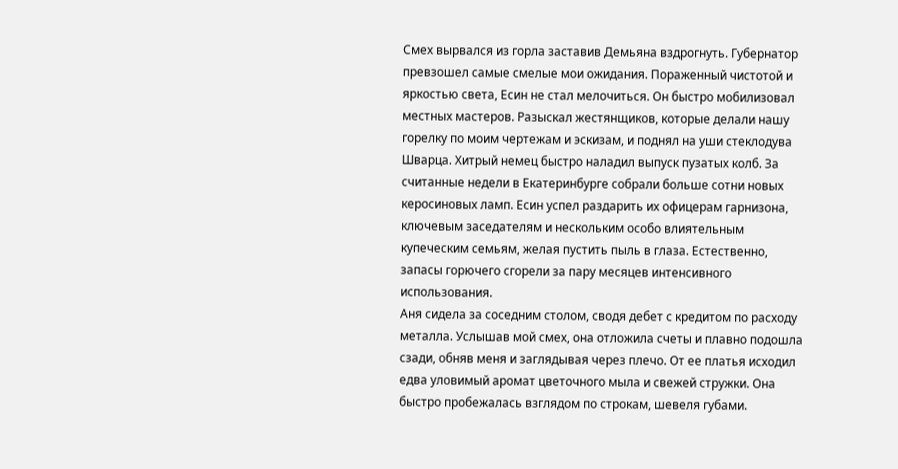Смех вырвался из горла заставив Демьяна вздрогнуть. Губернатор превзошел самые смелые мои ожидания. Пораженный чистотой и яркостью света, Есин не стал мелочиться. Он быстро мобилизовал местных мастеров. Разыскал жестянщиков, которые делали нашу горелку по моим чертежам и эскизам, и поднял на уши стеклодува Шварца. Хитрый немец быстро наладил выпуск пузатых колб. За считанные недели в Екатеринбурге собрали больше сотни новых керосиновых ламп. Есин успел раздарить их офицерам гарнизона, ключевым заседателям и нескольким особо влиятельным купеческим семьям, желая пустить пыль в глаза. Естественно, запасы горючего сгорели за пару месяцев интенсивного использования.
Аня сидела за соседним столом, сводя дебет с кредитом по расходу металла. Услышав мой смех, она отложила счеты и плавно подошла сзади, обняв меня и заглядывая через плечо. От ее платья исходил едва уловимый аромат цветочного мыла и свежей стружки. Она быстро пробежалась взглядом по строкам, шевеля губами.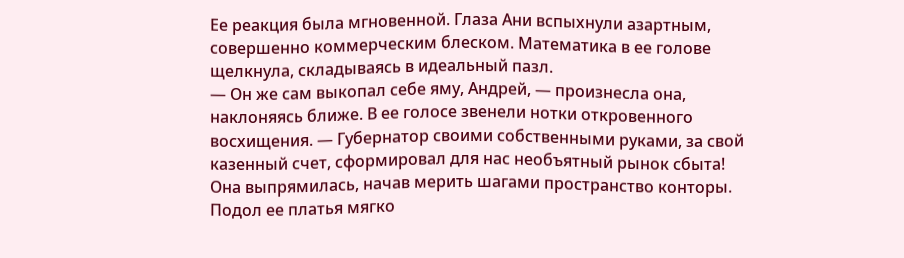Ее реакция была мгновенной. Глаза Ани вспыхнули азартным, совершенно коммерческим блеском. Математика в ее голове щелкнула, складываясь в идеальный пазл.
— Он же сам выкопал себе яму, Андрей, — произнесла она, наклоняясь ближе. В ее голосе звенели нотки откровенного восхищения. — Губернатор своими собственными руками, за свой казенный счет, сформировал для нас необъятный рынок сбыта!
Она выпрямилась, начав мерить шагами пространство конторы. Подол ее платья мягко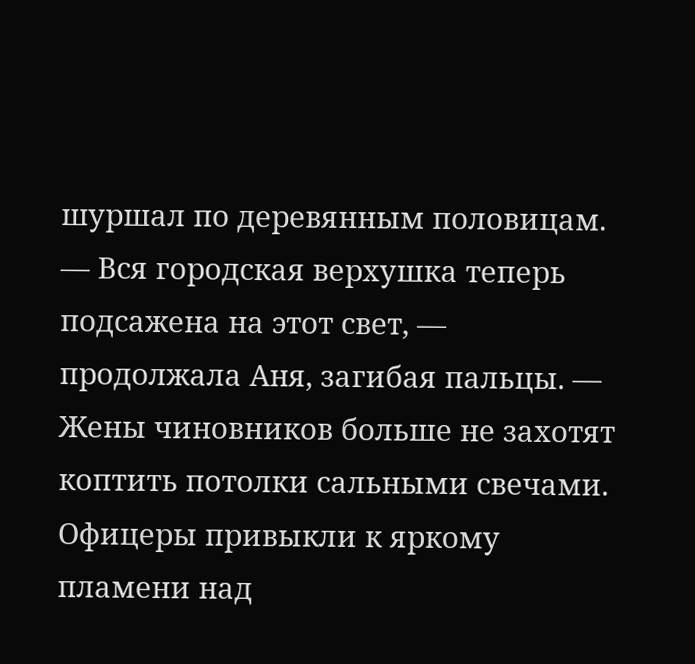шуршал по деревянным половицам.
— Вся городская верхушка теперь подсажена на этот свет, — продолжала Аня, загибая пальцы. — Жены чиновников больше не захотят коптить потолки сальными свечами. Офицеры привыкли к яркому пламени над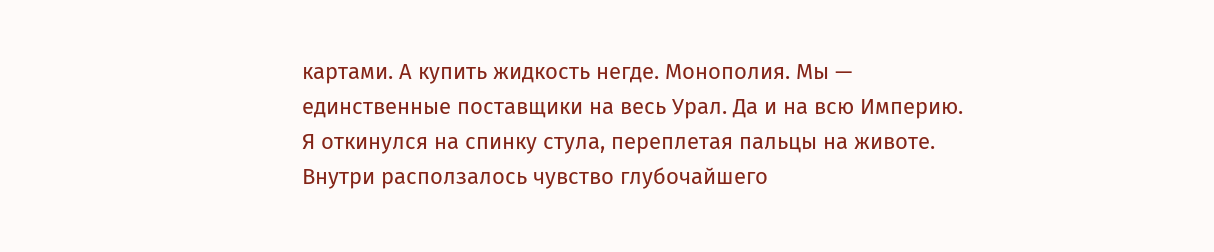картами. А купить жидкость негде. Монополия. Мы — единственные поставщики на весь Урал. Да и на всю Империю.
Я откинулся на спинку стула, переплетая пальцы на животе. Внутри расползалось чувство глубочайшего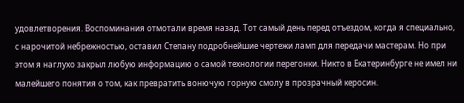удовлетворения. Воспоминания отмотали время назад. Тот самый день перед отъездом, когда я специально, с нарочитой небрежностью, оставил Степану подробнейшие чертежи ламп для передачи мастерам. Но при этом я наглухо закрыл любую информацию о самой технологии перегонки. Никто в Екатеринбурге не имел ни малейшего понятия о том, как превратить вонючую горную смолу в прозрачный керосин.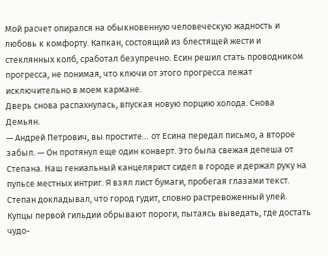Мой расчет опирался на обыкновенную человеческую жадность и любовь к комфорту. Капкан, состоящий из блестящей жести и стеклянных колб, сработал безупречно. Есин решил стать проводником прогресса, не понимая, что ключи от этого прогресса лежат исключительно в моем кармане.
Дверь снова распахнулась, впуская новую порцию холода. Снова Демьян.
— Андрей Петрович, вы простите… от Есина передал письмо, а второе забыл. — Он протянул еще один конверт. Это была свежая депеша от Степана. Наш гениальный канцелярист сидел в городе и держал руку на пульсе местных интриг. Я взял лист бумаги, пробегая глазами текст.
Степан докладывал, что город гудит, словно растревоженный улей. Купцы первой гильдии обрывают пороги, пытаясь выведать, где достать чудо-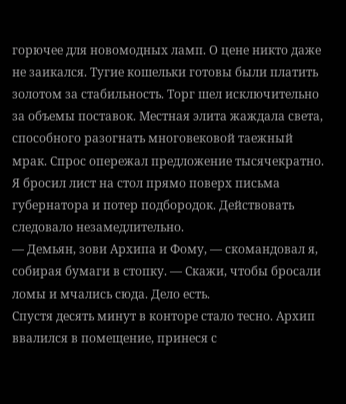горючее для новомодных ламп. О цене никто даже не заикался. Тугие кошельки готовы были платить золотом за стабильность. Торг шел исключительно за объемы поставок. Местная элита жаждала света, способного разогнать многовековой таежный мрак. Спрос опережал предложение тысячекратно.
Я бросил лист на стол прямо поверх письма губернатора и потер подбородок. Действовать следовало незамедлительно.
— Демьян, зови Архипа и Фому, — скомандовал я, собирая бумаги в стопку. — Скажи, чтобы бросали ломы и мчались сюда. Дело есть.
Спустя десять минут в конторе стало тесно. Архип ввалился в помещение, принеся с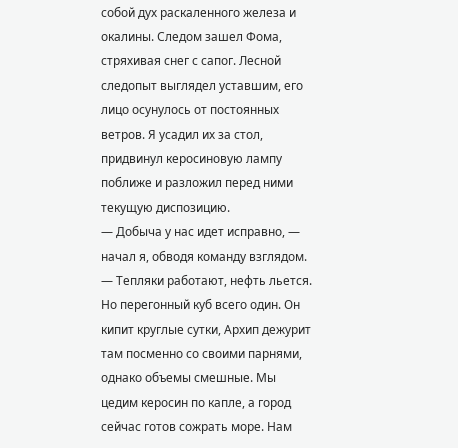собой дух раскаленного железа и окалины. Следом зашел Фома, стряхивая снег с сапог. Лесной следопыт выглядел уставшим, его лицо осунулось от постоянных ветров. Я усадил их за стол, придвинул керосиновую лампу поближе и разложил перед ними текущую диспозицию.
— Добыча у нас идет исправно, — начал я, обводя команду взглядом. — Тепляки работают, нефть льется. Но перегонный куб всего один. Он кипит круглые сутки, Архип дежурит там посменно со своими парнями, однако объемы смешные. Мы цедим керосин по капле, а город сейчас готов сожрать море. Нам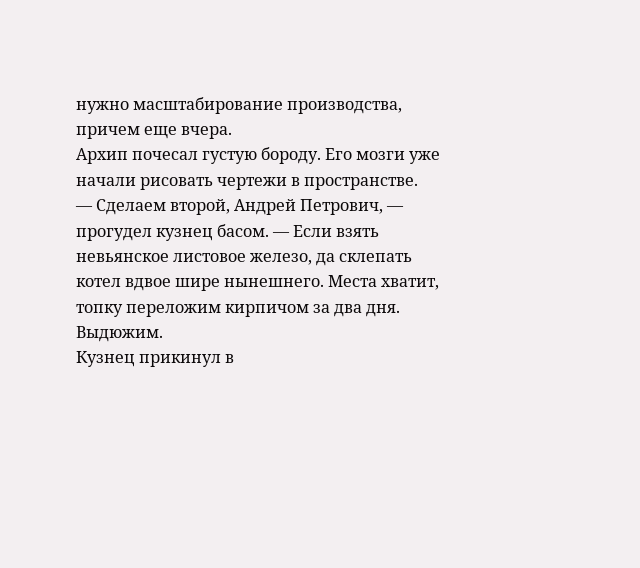нужно масштабирование производства, причем еще вчера.
Архип почесал густую бороду. Его мозги уже начали рисовать чертежи в пространстве.
— Сделаем второй, Андрей Петрович, — прогудел кузнец басом. — Если взять невьянское листовое железо, да склепать котел вдвое шире нынешнего. Места хватит, топку переложим кирпичом за два дня. Выдюжим.
Кузнец прикинул в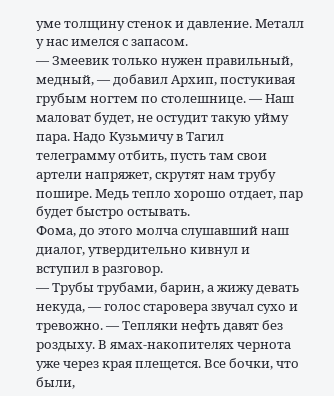уме толщину стенок и давление. Металл у нас имелся с запасом.
— Змеевик только нужен правильный, медный, — добавил Архип, постукивая грубым ногтем по столешнице. — Наш маловат будет, не остудит такую уйму пара. Надо Кузьмичу в Тагил телеграмму отбить, пусть там свои артели напряжет, скрутят нам трубу пошире. Медь тепло хорошо отдает, пар будет быстро остывать.
Фома, до этого молча слушавший наш диалог, утвердительно кивнул и вступил в разговор.
— Трубы трубами, барин, а жижу девать некуда, — голос старовера звучал сухо и тревожно. — Тепляки нефть давят без роздыху. В ямах-накопителях чернота уже через края плещется. Все бочки, что были,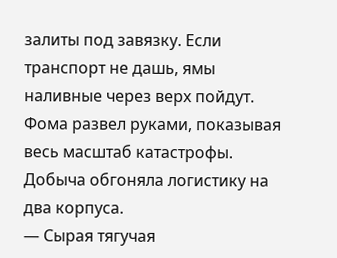залиты под завязку. Если транспорт не дашь, ямы наливные через верх пойдут.
Фома развел руками, показывая весь масштаб катастрофы. Добыча обгоняла логистику на два корпуса.
— Сырая тягучая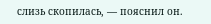слизь скопилась, — пояснил он.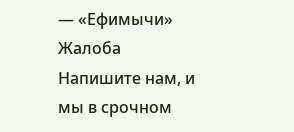— «Ефимычи»
Жалоба
Напишите нам, и мы в срочном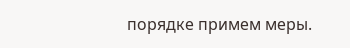порядке примем меры.